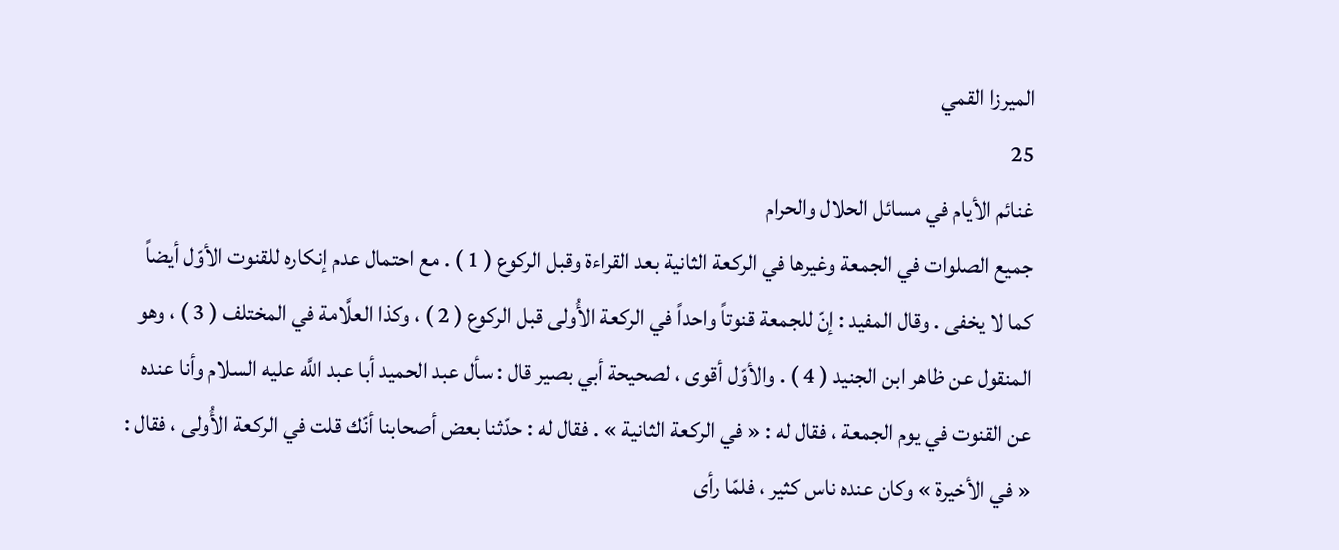الميرزا القمي
25
غنائم الأيام في مسائل الحلال والحرام
جميع الصلوات في الجمعة وغيرها في الركعة الثانية بعد القراءة وقبل الركوع ( 1 ) . مع احتمال عدم إنكاره للقنوت الأوّل أيضاً كما لا يخفى . وقال المفيد : إنّ للجمعة قنوتاً واحداً في الركعة الأُولى قبل الركوع ( 2 ) ، وكذا العلَّامة في المختلف ( 3 ) ، وهو المنقول عن ظاهر ابن الجنيد ( 4 ) . والأوّل أقوى ، لصحيحة أبي بصير قال : سأل عبد الحميد أبا عبد اللَّه عليه السلام وأنا عنده عن القنوت في يوم الجمعة ، فقال له : « في الركعة الثانية » . فقال له : حدّثنا بعض أصحابنا أنّك قلت في الركعة الأُولى ، فقال : « في الأخيرة » وكان عنده ناس كثير ، فلمّا رأى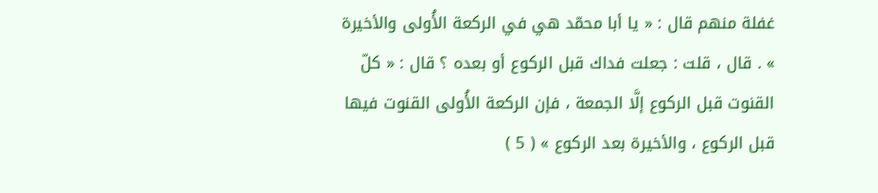غفلة منهم قال : « يا أبا محمّد هي في الركعة الأُولى والأخيرة » . قال ، قلت : جعلت فداك قبل الركوع أو بعده ؟ قال : « كلّ القنوت قبل الركوع إلَّا الجمعة ، فإن الركعة الأُولى القنوت فيها قبل الركوع ، والأخيرة بعد الركوع » ( 5 )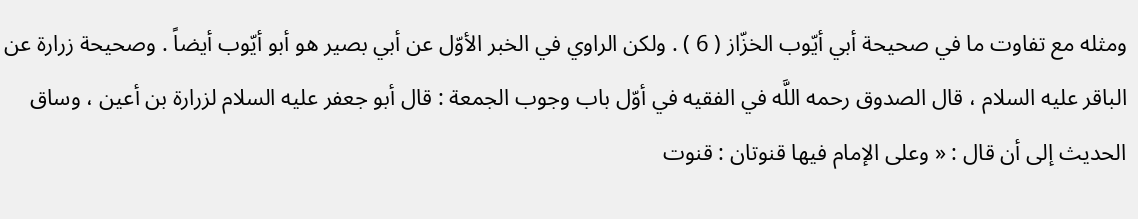ومثله مع تفاوت ما في صحيحة أبي أيّوب الخزّاز ( 6 ) . ولكن الراوي في الخبر الأوّل عن أبي بصير هو أبو أيّوب أيضاً . وصحيحة زرارة عن الباقر عليه السلام ، قال الصدوق رحمه اللَّه في الفقيه في أوّل باب وجوب الجمعة : قال أبو جعفر عليه السلام لزرارة بن أعين ، وساق الحديث إلى أن قال : « وعلى الإمام فيها قنوتان : قنوت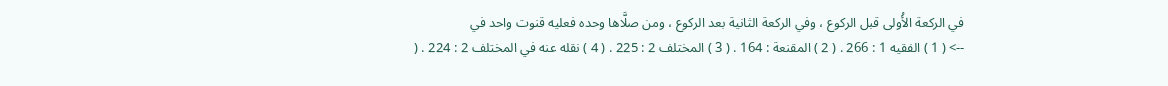في الركعة الأُولى قبل الركوع ، وفي الركعة الثانية بعد الركوع ، ومن صلَّاها وحده فعليه قنوت واحد في
--> ( 1 ) الفقيه 1 : 266 . ( 2 ) المقنعة : 164 . ( 3 ) المختلف 2 : 225 . ( 4 ) نقله عنه في المختلف 2 : 224 . (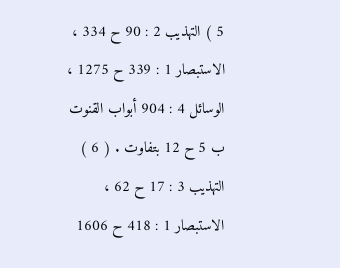5 ) التهذيب 2 : 90 ح 334 ، الاستبصار 1 : 339 ح 1275 ، الوسائل 4 : 904 أبواب القنوت ب 5 ح 12 بتفاوت . ( 6 ) التهذيب 3 : 17 ح 62 ، الاستبصار 1 : 418 ح 1606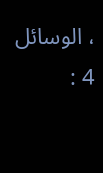، الوسائل 4 :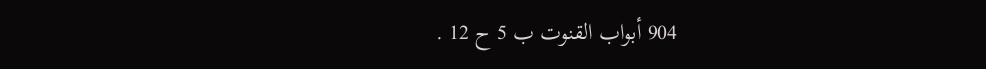904 أبواب القنوت ب 5 ح 12 .